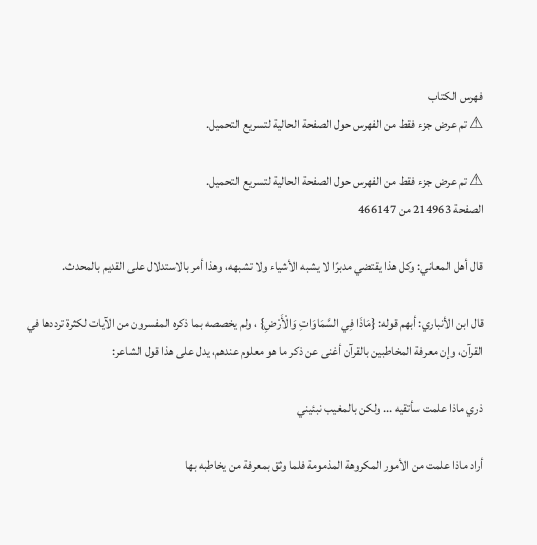فهرس الكتاب
⚠ تم عرض جزء فقط من الفهرس حول الصفحة الحالية لتسريع التحميل.

⚠ تم عرض جزء فقط من الفهرس حول الصفحة الحالية لتسريع التحميل.
الصفحة 214963 من 466147

قال أهل المعاني: وكل هذا يقتضي مدبرًا لا يشبه الأشياء ولا تشبهه، وهذا أمر بالاستدلال على القديم بالمحدث.

قال ابن الأنباري: أبهم قوله: {مَاذَا فِي السَّمَاوَاتِ وَالْأَرْضِ} ، ولم يخصصه بما ذكره المفسرون من الآيات لكثرة ترددها في القرآن، وإن معرفة المخاطبين بالقرآن أغنى عن ذكر ما هو معلوم عندهم، يدل على هذا قول الشاعر:

ذري ماذا علمت سأتقيه ... ولكن بالمغيب نبئيني

أراد ماذا علمت من الأمور المكروهة المذمومة فلما وثق بمعرفة من يخاطبه بها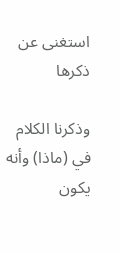استغنى عن ذكرها

وذكرنا الكلام في (ماذا) وأنه يكون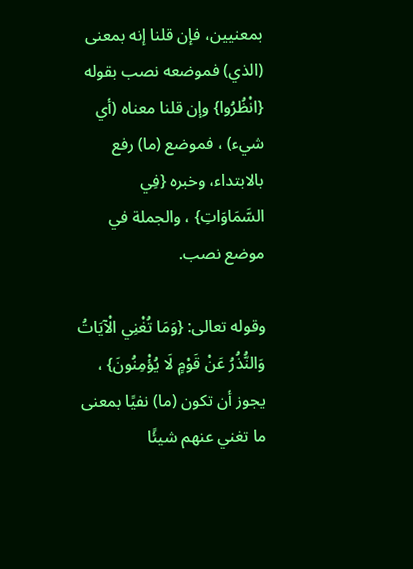بمعنيين، فإن قلنا إنه بمعنى (الذي) فموضعه نصب بقوله {انْظُرُوا} وإن قلنا معناه (أي شيء) ، فموضع (ما) رفع بالابتداء، وخبره {فِي السَّمَاوَاتِ} ، والجملة في موضع نصب.

وقوله تعالى: {وَمَا تُغْنِي الْآيَاتُ وَالنُّذُرُ عَنْ قَوْمٍ لَا يُؤْمِنُونَ} ، يجوز أن تكون (ما) نفيًا بمعنى ما تغني عنهم شيئًا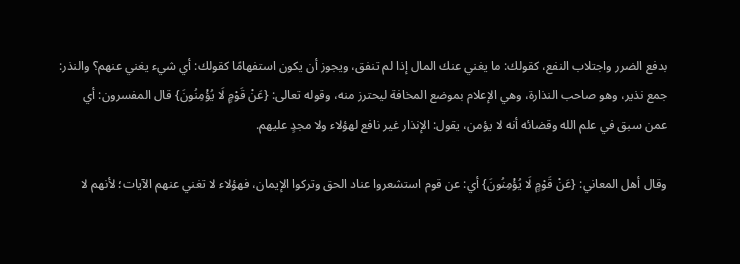بدفع الضرر واجتلاب النفع، كقولك: ما يغني عنك المال إذا لم تنفق، ويجوز أن يكون استفهامًا كقولك: أي شيء يغني عنهم؟ والنذر: جمع نذير، وهو صاحب النذارة، وهي الإعلام بموضع المخافة ليحترز منه، وقوله تعالى: {عَنْ قَوْمٍ لَا يُؤْمِنُونَ} قال المفسرون: أي عمن سبق في علم الله وقضائه أنه لا يؤمن، يقول: الإنذار غير نافع لهؤلاء ولا مجدٍ عليهم.

وقال أهل المعاني: {عَنْ قَوْمٍ لَا يُؤْمِنُونَ} أي: عن قوم استشعروا عناد الحق وتركوا الإيمان، فهؤلاء لا تغني عنهم الآيات؛ لأنهم لا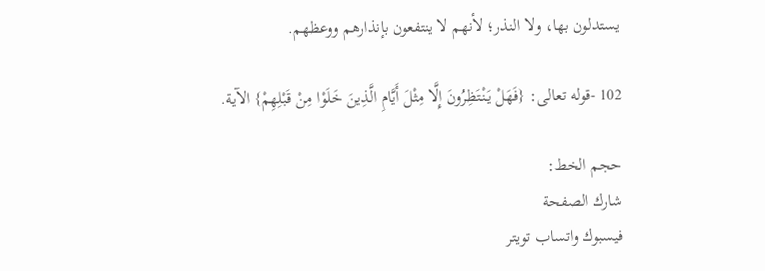يستدلون بها، ولا النذر؛ لأنهم لا ينتفعون بإنذارهم ووعظهم.

102 -قوله تعالى: {فَهَلْ يَنْتَظِرُونَ إِلَّا مِثْلَ أَيَّامِ الَّذِينَ خَلَوْا مِنْ قَبْلِهِمْ} الآية.

حجم الخط:
شارك الصفحة
فيسبوك واتساب تويتر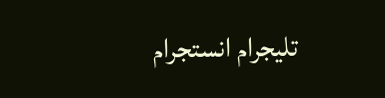تليجرام انستجرام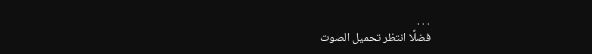. . .
فضلًا انتظر تحميل الصوت